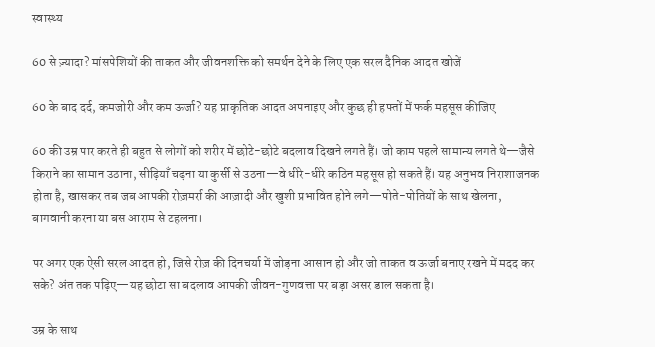स्वास्थ्य

60 से ज़्यादा? मांसपेशियों की ताकत और जीवनशक्ति को समर्थन देने के लिए एक सरल दैनिक आदत खोजें

60 के बाद दर्द, कमजोरी और कम ऊर्जा? यह प्राकृतिक आदत अपनाइए और कुछ ही हफ्तों में फर्क महसूस कीजिए

60 की उम्र पार करते ही बहुत से लोगों को शरीर में छोटे-छोटे बदलाव दिखने लगते हैं। जो काम पहले सामान्य लगते थे—जैसे किराने का सामान उठाना, सीढ़ियाँ चढ़ना या कुर्सी से उठना—वे धीरे-धीरे कठिन महसूस हो सकते हैं। यह अनुभव निराशाजनक होता है, खासकर तब जब आपकी रोज़मर्रा की आज़ादी और खुशी प्रभावित होने लगे—पोते-पोतियों के साथ खेलना, बागवानी करना या बस आराम से टहलना।

पर अगर एक ऐसी सरल आदत हो, जिसे रोज़ की दिनचर्या में जोड़ना आसान हो और जो ताकत व ऊर्जा बनाए रखने में मदद कर सके? अंत तक पढ़िए—यह छोटा सा बदलाव आपकी जीवन-गुणवत्ता पर बड़ा असर डाल सकता है।

उम्र के साथ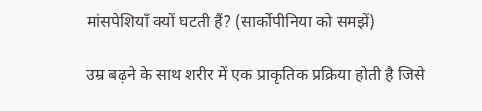मांसपेशियाँ क्यों घटती हैं? (सार्कोपीनिया को समझें)

उम्र बढ़ने के साथ शरीर में एक प्राकृतिक प्रक्रिया होती है जिसे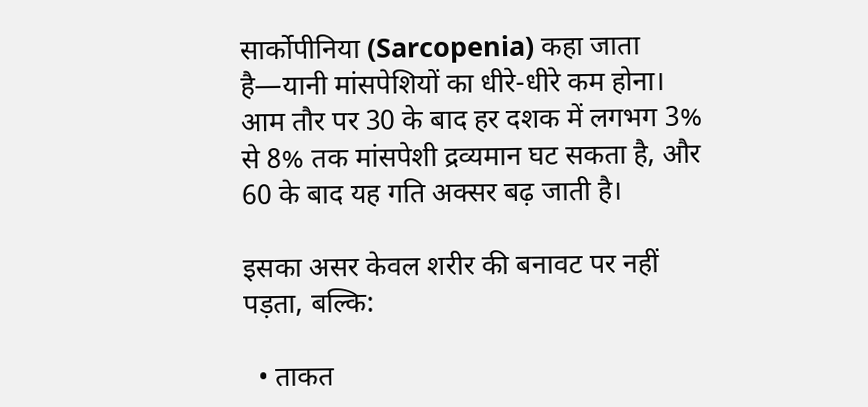सार्कोपीनिया (Sarcopenia) कहा जाता है—यानी मांसपेशियों का धीरे-धीरे कम होना। आम तौर पर 30 के बाद हर दशक में लगभग 3% से 8% तक मांसपेशी द्रव्यमान घट सकता है, और 60 के बाद यह गति अक्सर बढ़ जाती है।

इसका असर केवल शरीर की बनावट पर नहीं पड़ता, बल्कि:

  • ताकत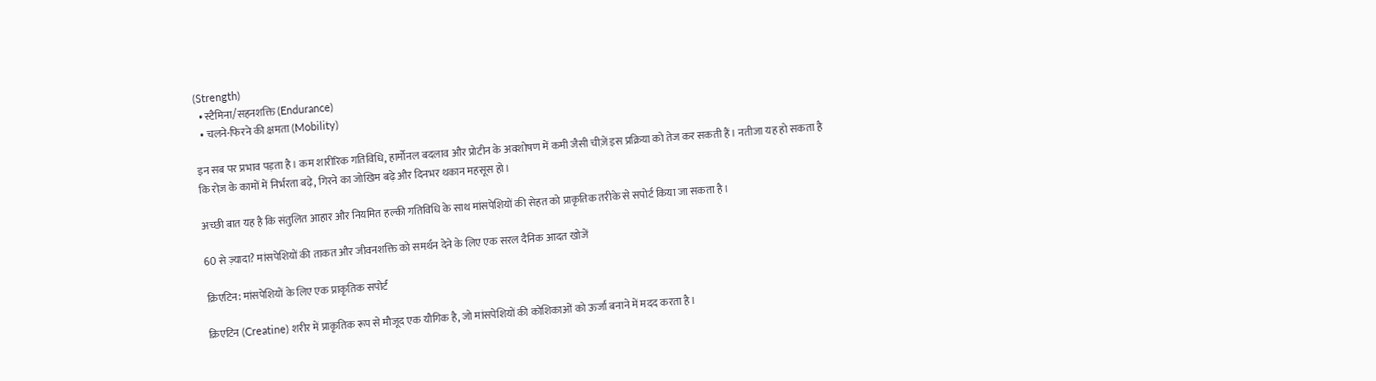(Strength)
  • स्टैमिना/सहनशक्ति (Endurance)
  • चलने-फिरने की क्षमता (Mobility)

इन सब पर प्रभाव पड़ता है। कम शारीरिक गतिविधि, हार्मोनल बदलाव और प्रोटीन के अवशोषण में कमी जैसी चीज़ें इस प्रक्रिया को तेज कर सकती हैं। नतीजा यह हो सकता है कि रोज़ के कामों में निर्भरता बढ़े, गिरने का जोखिम बढ़े और दिनभर थकान महसूस हो।

अच्छी बात यह है कि संतुलित आहार और नियमित हल्की गतिविधि के साथ मांसपेशियों की सेहत को प्राकृतिक तरीके से सपोर्ट किया जा सकता है।

60 से ज़्यादा? मांसपेशियों की ताकत और जीवनशक्ति को समर्थन देने के लिए एक सरल दैनिक आदत खोजें

क्रिएटिन: मांसपेशियों के लिए एक प्राकृतिक सपोर्ट

क्रिएटिन (Creatine) शरीर में प्राकृतिक रूप से मौजूद एक यौगिक है, जो मांसपेशियों की कोशिकाओं को ऊर्जा बनाने में मदद करता है।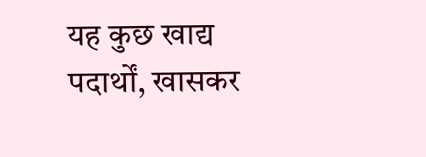यह कुछ खाद्य पदार्थों, खासकर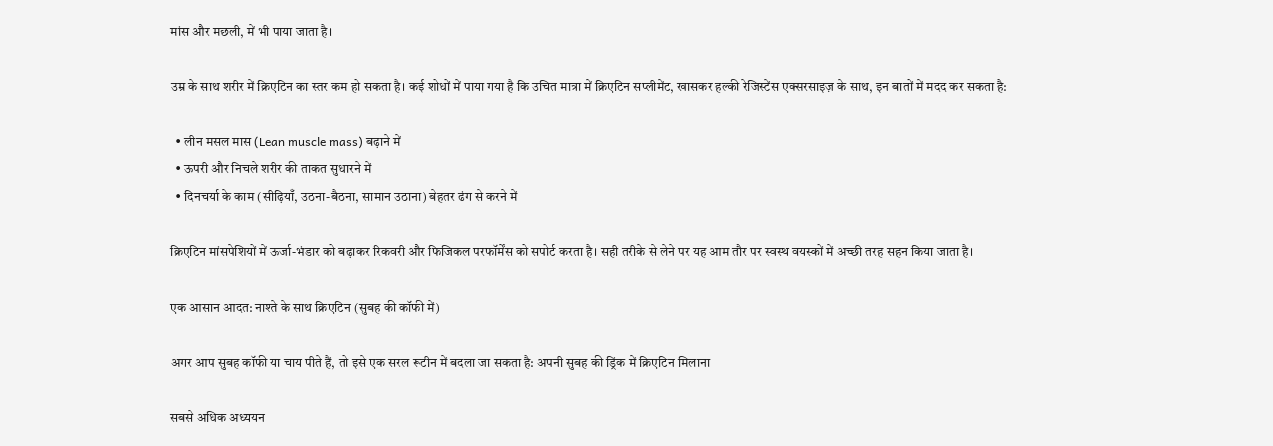मांस और मछली, में भी पाया जाता है।

उम्र के साथ शरीर में क्रिएटिन का स्तर कम हो सकता है। कई शोधों में पाया गया है कि उचित मात्रा में क्रिएटिन सप्लीमेंट, खासकर हल्की रेजिस्टेंस एक्सरसाइज़ के साथ, इन बातों में मदद कर सकता है:

  • लीन मसल मास (Lean muscle mass) बढ़ाने में
  • ऊपरी और निचले शरीर की ताकत सुधारने में
  • दिनचर्या के काम (सीढ़ियाँ, उठना-बैठना, सामान उठाना) बेहतर ढंग से करने में

क्रिएटिन मांसपेशियों में ऊर्जा-भंडार को बढ़ाकर रिकवरी और फिजिकल परफॉर्मेंस को सपोर्ट करता है। सही तरीके से लेने पर यह आम तौर पर स्वस्थ वयस्कों में अच्छी तरह सहन किया जाता है।

एक आसान आदत: नाश्ते के साथ क्रिएटिन (सुबह की कॉफी में)

अगर आप सुबह कॉफी या चाय पीते हैं, तो इसे एक सरल रूटीन में बदला जा सकता है: अपनी सुबह की ड्रिंक में क्रिएटिन मिलाना

सबसे अधिक अध्ययन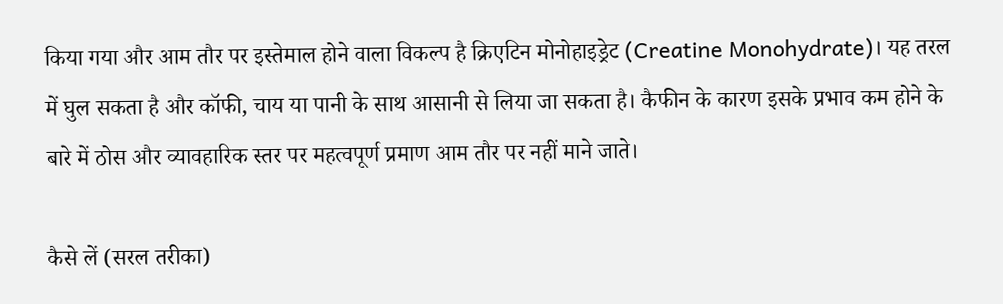किया गया और आम तौर पर इस्तेमाल होने वाला विकल्प है क्रिएटिन मोनोहाइड्रेट (Creatine Monohydrate)। यह तरल में घुल सकता है और कॉफी, चाय या पानी के साथ आसानी से लिया जा सकता है। कैफीन के कारण इसके प्रभाव कम होने के बारे में ठोस और व्यावहारिक स्तर पर महत्वपूर्ण प्रमाण आम तौर पर नहीं माने जाते।

कैसे लें (सरल तरीका)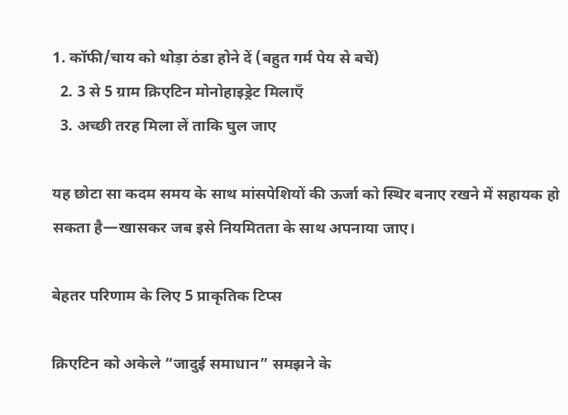1. कॉफी/चाय को थोड़ा ठंडा होने दें (बहुत गर्म पेय से बचें)
  2. 3 से 5 ग्राम क्रिएटिन मोनोहाइड्रेट मिलाएँ
  3. अच्छी तरह मिला लें ताकि घुल जाए

यह छोटा सा कदम समय के साथ मांसपेशियों की ऊर्जा को स्थिर बनाए रखने में सहायक हो सकता है—खासकर जब इसे नियमितता के साथ अपनाया जाए।

बेहतर परिणाम के लिए 5 प्राकृतिक टिप्स

क्रिएटिन को अकेले “जादुई समाधान” समझने के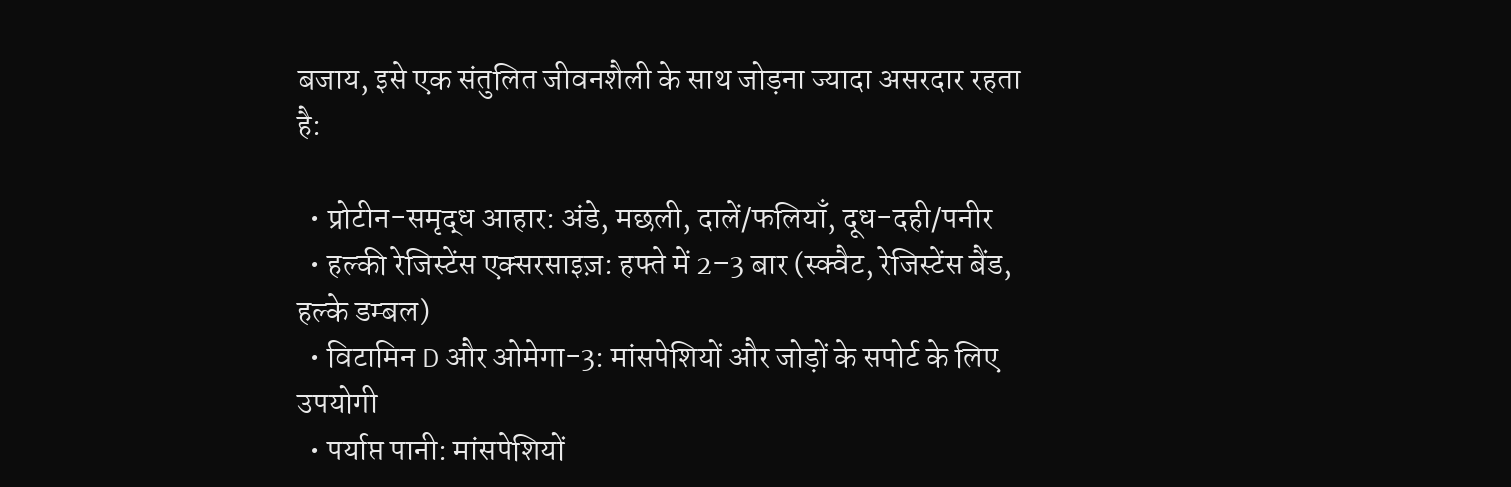बजाय, इसे एक संतुलित जीवनशैली के साथ जोड़ना ज्यादा असरदार रहता है:

  • प्रोटीन-समृद्ध आहार: अंडे, मछली, दालें/फलियाँ, दूध-दही/पनीर
  • हल्की रेजिस्टेंस एक्सरसाइज़: हफ्ते में 2–3 बार (स्क्वैट, रेजिस्टेंस बैंड, हल्के डम्बल)
  • विटामिन D और ओमेगा-3: मांसपेशियों और जोड़ों के सपोर्ट के लिए उपयोगी
  • पर्याप्त पानी: मांसपेशियों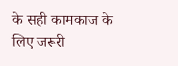के सही कामकाज के लिए जरूरी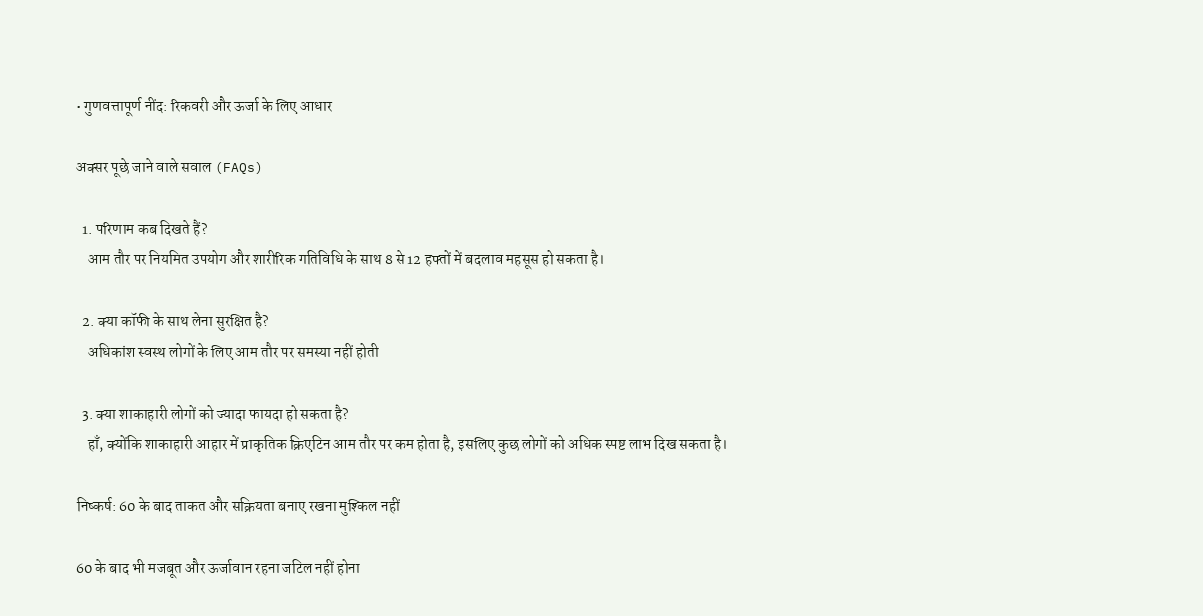• गुणवत्तापूर्ण नींद: रिकवरी और ऊर्जा के लिए आधार

अक्सर पूछे जाने वाले सवाल (FAQs)

  1. परिणाम कब दिखते हैं?
    आम तौर पर नियमित उपयोग और शारीरिक गतिविधि के साथ 8 से 12 हफ्तों में बदलाव महसूस हो सकता है।

  2. क्या कॉफी के साथ लेना सुरक्षित है?
    अधिकांश स्वस्थ लोगों के लिए आम तौर पर समस्या नहीं होती

  3. क्या शाकाहारी लोगों को ज्यादा फायदा हो सकता है?
    हाँ, क्योंकि शाकाहारी आहार में प्राकृतिक क्रिएटिन आम तौर पर कम होता है, इसलिए कुछ लोगों को अधिक स्पष्ट लाभ दिख सकता है।

निष्कर्ष: 60 के बाद ताकत और सक्रियता बनाए रखना मुश्किल नहीं

60 के बाद भी मजबूत और ऊर्जावान रहना जटिल नहीं होना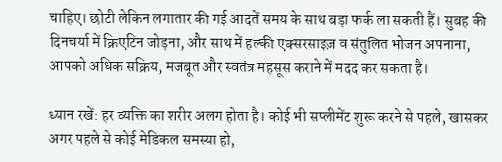चाहिए। छोटी लेकिन लगातार की गई आदतें समय के साथ बड़ा फर्क ला सकती हैं। सुबह की दिनचर्या में क्रिएटिन जोड़ना, और साथ में हल्की एक्सरसाइज़ व संतुलित भोजन अपनाना, आपको अधिक सक्रिय, मजबूत और स्वतंत्र महसूस कराने में मदद कर सकता है।

ध्यान रखें: हर व्यक्ति का शरीर अलग होता है। कोई भी सप्लीमेंट शुरू करने से पहले, खासकर अगर पहले से कोई मेडिकल समस्या हो,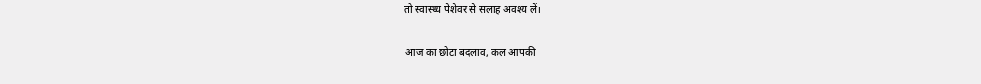तो स्वास्थ्य पेशेवर से सलाह अवश्य लें।

आज का छोटा बदलाव, कल आपकी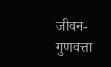जीवन-गुणवत्ता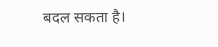बदल सकता है।